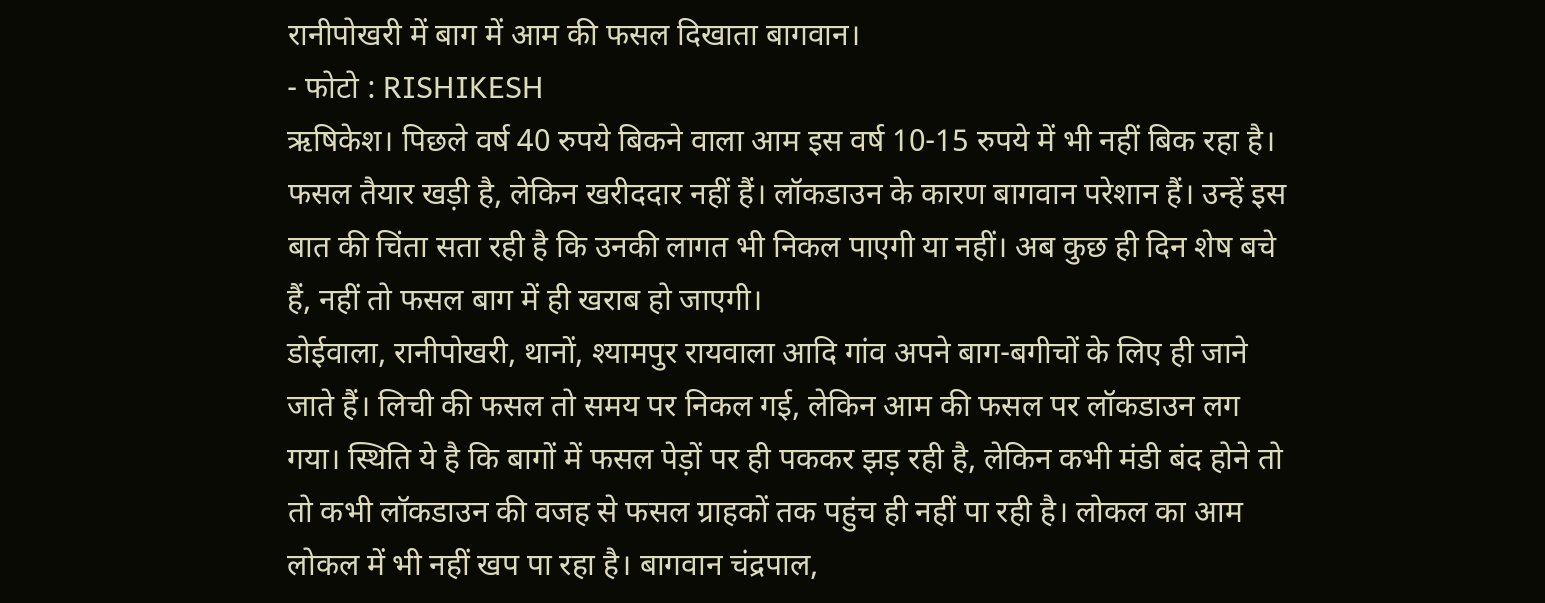रानीपोखरी में बाग में आम की फसल दिखाता बागवान।
- फोटो : RISHIKESH
ऋषिकेश। पिछले वर्ष 40 रुपये बिकने वाला आम इस वर्ष 10-15 रुपये में भी नहीं बिक रहा है। फसल तैयार खड़ी है, लेकिन खरीददार नहीं हैं। लॉकडाउन के कारण बागवान परेशान हैं। उन्हें इस बात की चिंता सता रही है कि उनकी लागत भी निकल पाएगी या नहीं। अब कुछ ही दिन शेष बचे हैं, नहीं तो फसल बाग में ही खराब हो जाएगी।
डोईवाला, रानीपोखरी, थानों, श्यामपुर रायवाला आदि गांव अपने बाग-बगीचों के लिए ही जाने जाते हैं। लिची की फसल तो समय पर निकल गई, लेकिन आम की फसल पर लॉकडाउन लग गया। स्थिति ये है कि बागों में फसल पेड़ों पर ही पककर झड़ रही है, लेकिन कभी मंडी बंद होने तो तो कभी लॉकडाउन की वजह से फसल ग्राहकों तक पहुंच ही नहीं पा रही है। लोकल का आम लोकल में भी नहीं खप पा रहा है। बागवान चंद्रपाल,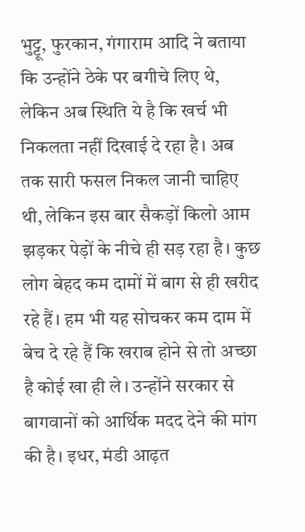भुट्टू, फुरकान, गंगाराम आदि ने बताया कि उन्होंने ठेके पर बगीचे लिए थे, लेकिन अब स्थिति ये है कि खर्च भी निकलता नहीं दिखाई दे रहा है। अब तक सारी फसल निकल जानी चाहिए थी, लेकिन इस बार सैकड़ों किलो आम झड़कर पेड़ों के नीचे ही सड़ रहा है। कुछ लोग बेहद कम दामों में बाग से ही खरीद रहे हैं। हम भी यह सोचकर कम दाम में बेच दे रहे हैं कि खराब होने से तो अच्छा है कोई खा ही ले। उन्होंने सरकार से बागवानों को आर्थिक मदद देने की मांग की है। इधर, मंडी आढ़त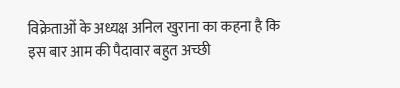विक्रेताओं के अध्यक्ष अनिल खुराना का कहना है कि इस बार आम की पैदावार बहुत अच्छी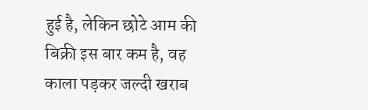हुई है, लेकिन छोटे आम की बिक्री इस बार कम है, वह काला पड़कर जल्दी खराब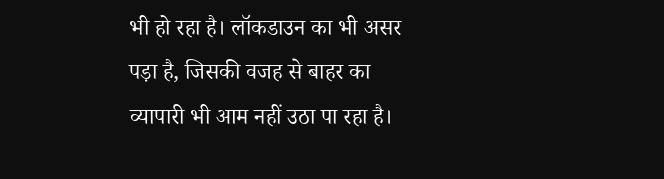भी हो रहा है। लॉकडाउन का भी असर पड़ा है, जिसकी वजह से बाहर का व्यापारी भी आम नहीं उठा पा रहा है।